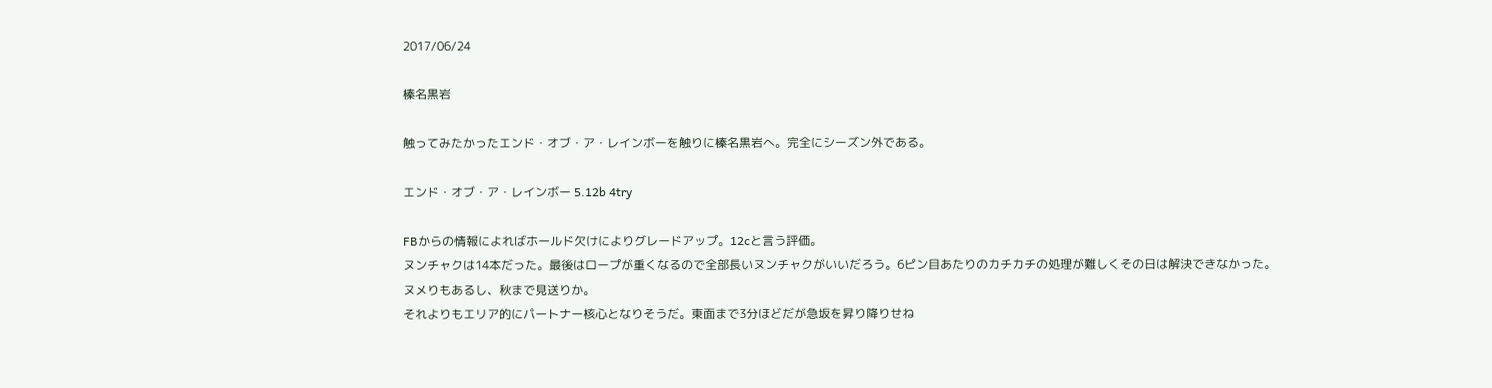2017/06/24

榛名黒岩

触ってみたかったエンド・オブ・ア・レインボーを触りに榛名黒岩へ。完全にシーズン外である。

エンド・オブ・ア・レインボー 5.12b 4try

FBからの情報によればホールド欠けによりグレードアップ。12cと言う評価。
ヌンチャクは14本だった。最後はロープが重くなるので全部長いヌンチャクがいいだろう。6ピン目あたりのカチカチの処理が難しくその日は解決できなかった。
ヌメりもあるし、秋まで見送りか。
それよりもエリア的にパートナー核心となりそうだ。東面まで3分ほどだが急坂を昇り降りせね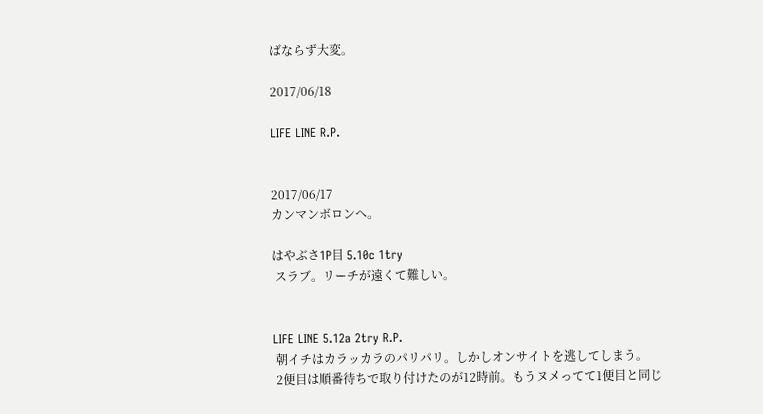ばならず大変。

2017/06/18

LIFE LINE R.P.


2017/06/17
カンマンボロンへ。

はやぶさ1P目 5.10c 1try
 スラブ。リーチが遠くて難しい。


LIFE LINE 5.12a 2try R.P.
 朝イチはカラッカラのパリパリ。しかしオンサイトを逃してしまう。
 2便目は順番待ちで取り付けたのが12時前。もうヌメってて1便目と同じ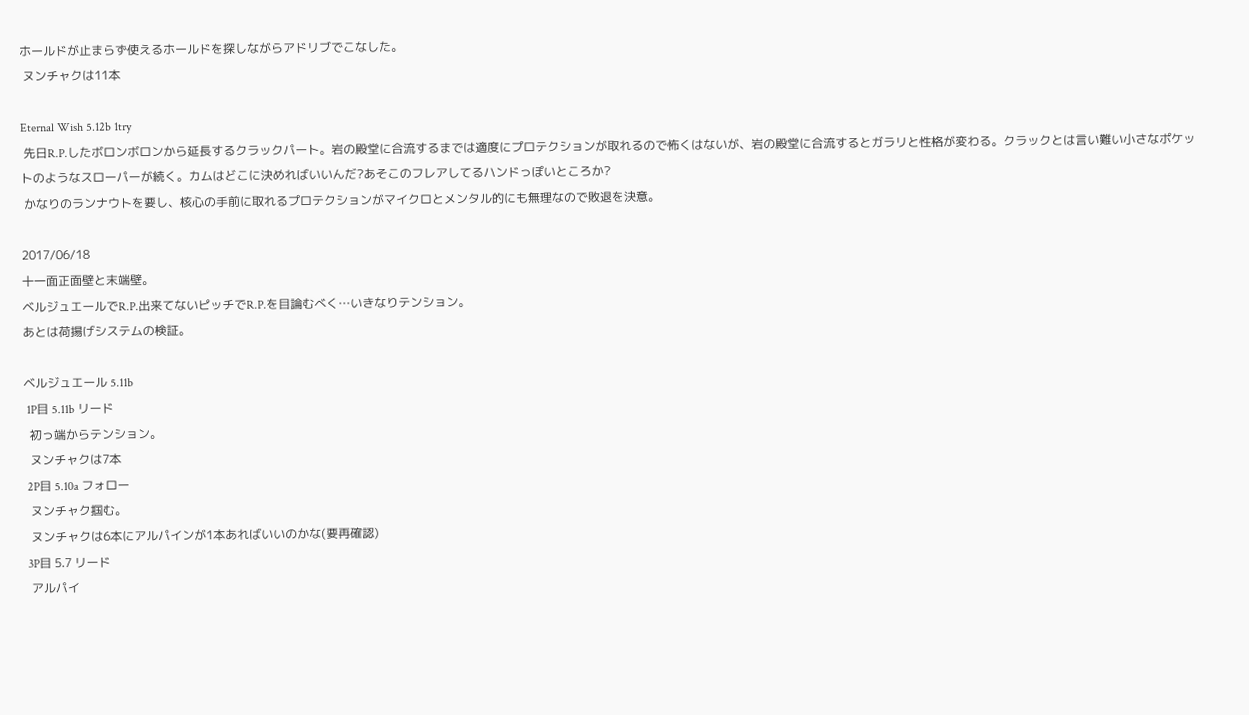ホールドが止まらず使えるホールドを探しながらアドリブでこなした。
 ヌンチャクは11本

Eternal Wish 5.12b 1try
 先日R.P.したボロンボロンから延長するクラックパート。岩の殿堂に合流するまでは適度にプロテクションが取れるので怖くはないが、岩の殿堂に合流するとガラリと性格が変わる。クラックとは言い難い小さなポケットのようなスローパーが続く。カムはどこに決めればいいんだ?あそこのフレアしてるハンドっぽいところか?
 かなりのランナウトを要し、核心の手前に取れるプロテクションがマイクロとメンタル的にも無理なので敗退を決意。

2017/06/18
十一面正面壁と末端壁。
ベルジュエールでR.P.出来てないピッチでR.P.を目論むべく…いきなりテンション。
あとは荷揚げシステムの検証。

ベルジュエール 5.11b
 1P目 5.11b リード
  初っ端からテンション。
  ヌンチャクは7本
 2P目 5.10a フォロー
  ヌンチャク掴む。
  ヌンチャクは6本にアルパインが1本あればいいのかな(要再確認)
 3P目 5.7 リード
  アルパイ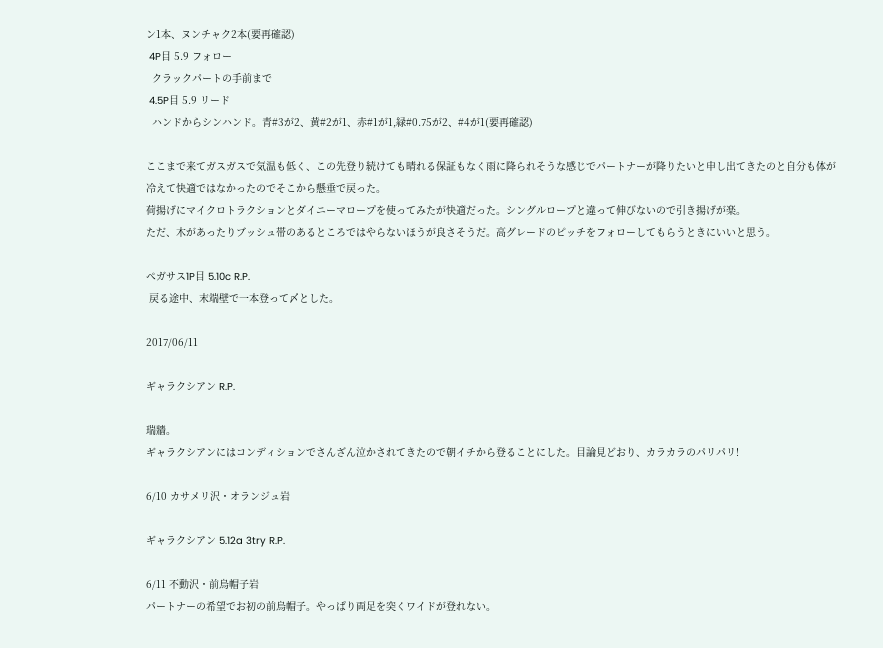ン1本、ヌンチャク2本(要再確認)
 4P目 5.9 フォロー
  クラックパートの手前まで
 4.5P目 5.9 リード
  ハンドからシンハンド。青#3が2、黄#2が1、赤#1が1,緑#0.75が2、#4が1(要再確認)

ここまで来てガスガスで気温も低く、この先登り続けても晴れる保証もなく雨に降られそうな感じでパートナーが降りたいと申し出てきたのと自分も体が冷えて快適ではなかったのでそこから懸垂で戻った。
荷揚げにマイクロトラクションとダイニーマロープを使ってみたが快適だった。シングルロープと違って伸びないので引き揚げが楽。
ただ、木があったりブッシュ帯のあるところではやらないほうが良さそうだ。高グレードのピッチをフォローしてもらうときにいいと思う。

ペガサス1P目 5.10c R.P.
 戻る途中、末端壁で一本登って〆とした。

2017/06/11

ギャラクシアン R.P.

瑞牆。
ギャラクシアンにはコンディションでさんざん泣かされてきたので朝イチから登ることにした。目論見どおり、カラカラのパリパリ!

6/10 カサメリ沢・オランジュ岩

ギャラクシアン 5.12a 3try R.P.

6/11 不動沢・前烏帽子岩
パートナーの希望でお初の前烏帽子。やっぱり両足を突くワイドが登れない。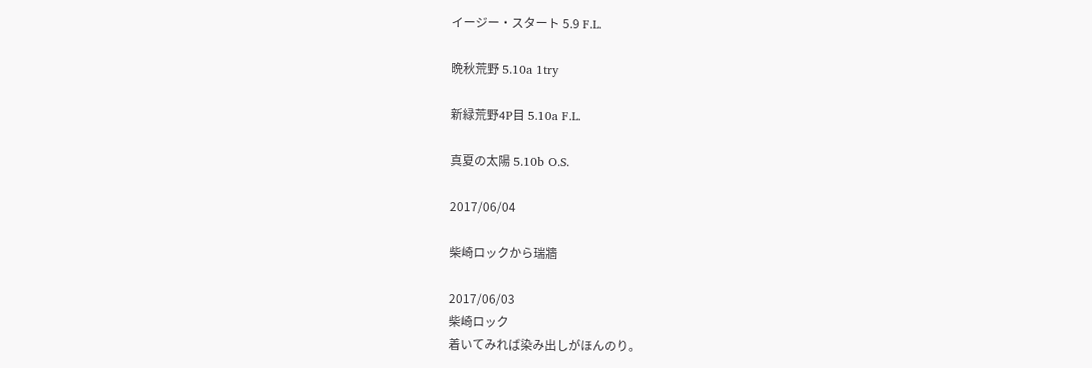イージー・スタート 5.9 F.L.

晩秋荒野 5.10a 1try

新緑荒野4P目 5.10a F.L.

真夏の太陽 5.10b O.S.

2017/06/04

柴崎ロックから瑞牆

2017/06/03
柴崎ロック
着いてみれば染み出しがほんのり。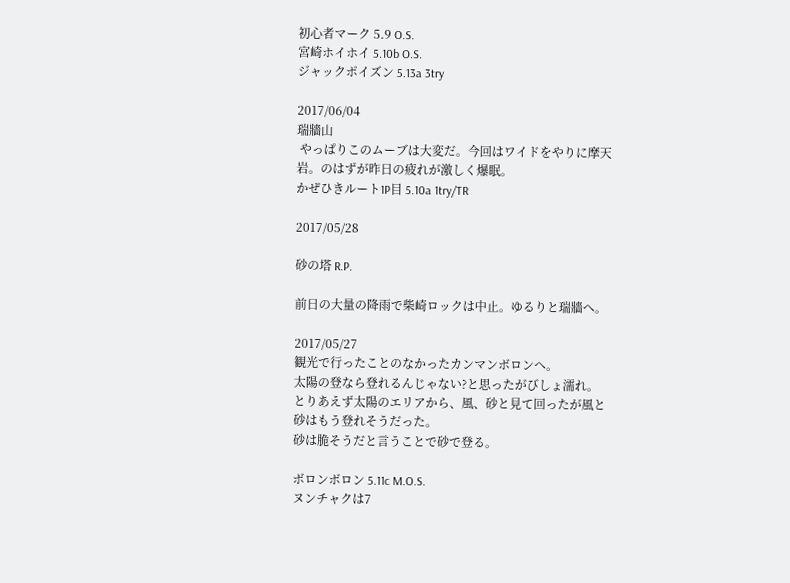初心者マーク 5.9 O.S.
宮崎ホイホイ 5.10b O.S.
ジャックポイズン 5.13a 3try

2017/06/04
瑞牆山
 やっぱりこのムーブは大変だ。今回はワイドをやりに摩天岩。のはずが昨日の疲れが激しく爆眠。
かぜひきルート1P目 5.10a 1try/TR

2017/05/28

砂の塔 R.P.

前日の大量の降雨で柴崎ロックは中止。ゆるりと瑞牆へ。

2017/05/27
観光で行ったことのなかったカンマンボロンへ。
太陽の登なら登れるんじゃない?と思ったがびしょ濡れ。
とりあえず太陽のエリアから、風、砂と見て回ったが風と砂はもう登れそうだった。
砂は脆そうだと言うことで砂で登る。

ボロンボロン 5.11c M.O.S.
ヌンチャクは7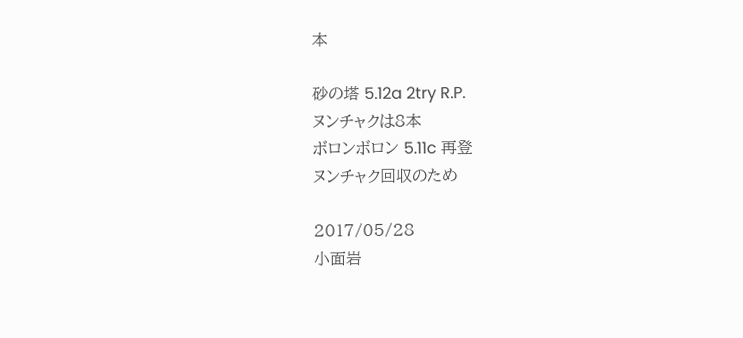本

砂の塔 5.12a 2try R.P.
ヌンチャクは8本
ボロンボロン 5.11c 再登
ヌンチャク回収のため

2017/05/28
小面岩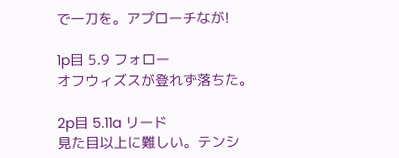で一刀を。アプローチなが!

1p目 5.9 フォロー
オフウィズスが登れず落ちた。

2p目 5.11a リード
見た目以上に難しい。テンシ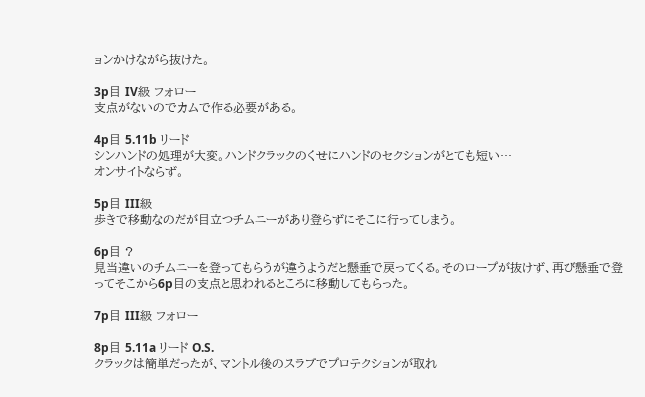ョンかけながら抜けた。

3p目 IV級 フォロー
支点がないのでカムで作る必要がある。

4p目 5.11b リード
シンハンドの処理が大変。ハンドクラックのくせにハンドのセクションがとても短い…
オンサイトならず。

5p目 III級
歩きで移動なのだが目立つチムニーがあり登らずにそこに行ってしまう。

6p目 ?
見当違いのチムニーを登ってもらうが違うようだと懸垂で戻ってくる。そのロープが抜けず、再び懸垂で登ってそこから6p目の支点と思われるところに移動してもらった。

7p目 III級 フォロー

8p目 5.11a リード O.S.
クラックは簡単だったが、マントル後のスラブでプロテクションが取れ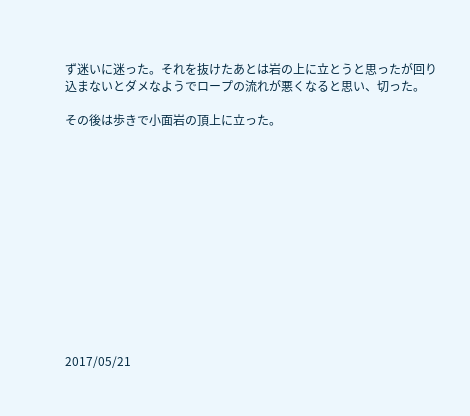ず迷いに迷った。それを抜けたあとは岩の上に立とうと思ったが回り込まないとダメなようでロープの流れが悪くなると思い、切った。

その後は歩きで小面岩の頂上に立った。













2017/05/21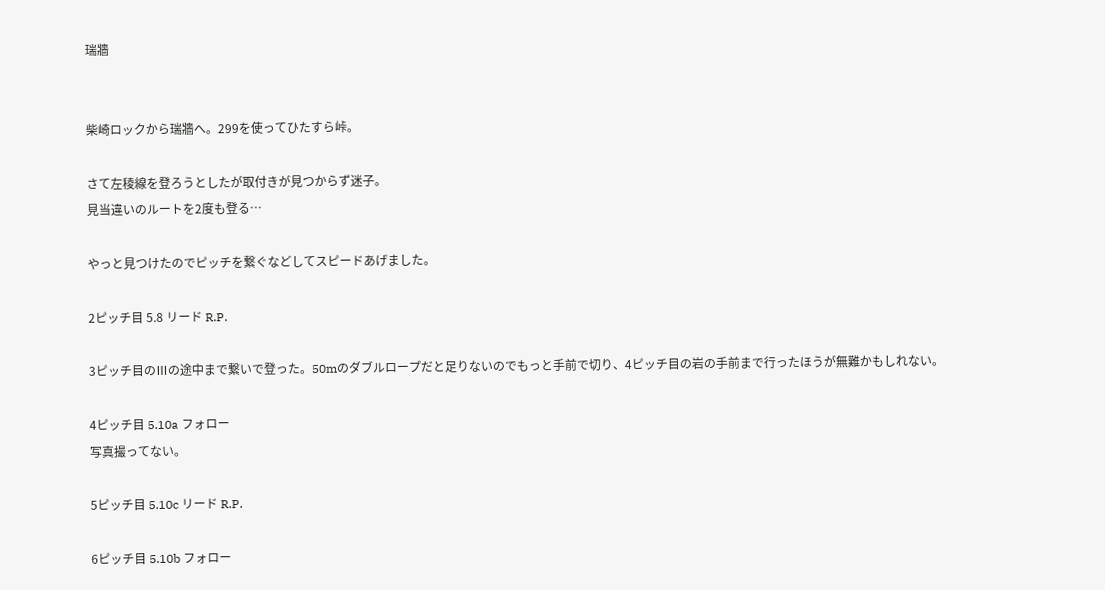瑞牆


柴崎ロックから瑞牆へ。299を使ってひたすら峠。

さて左稜線を登ろうとしたが取付きが見つからず迷子。
見当違いのルートを2度も登る…

やっと見つけたのでピッチを繋ぐなどしてスピードあげました。

2ピッチ目 5.8 リード R.P.

3ピッチ目のⅢの途中まで繋いで登った。50mのダブルロープだと足りないのでもっと手前で切り、4ピッチ目の岩の手前まで行ったほうが無難かもしれない。

4ピッチ目 5.10a フォロー
写真撮ってない。

5ピッチ目 5.10c リード R.P.

6ピッチ目 5.10b フォロー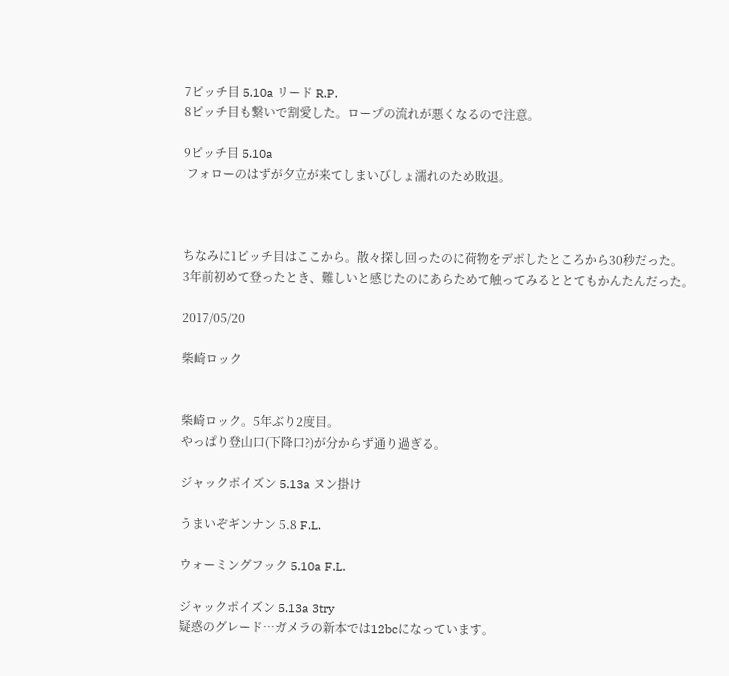7ピッチ目 5.10a リード R.P.
8ピッチ目も繋いで割愛した。ロープの流れが悪くなるので注意。

9ピッチ目 5.10a
 フォローのはずが夕立が来てしまいびしょ濡れのため敗退。



ちなみに1ピッチ目はここから。散々探し回ったのに荷物をデポしたところから30秒だった。
3年前初めて登ったとき、難しいと感じたのにあらためて触ってみるととてもかんたんだった。

2017/05/20

柴崎ロック


柴崎ロック。5年ぶり2度目。
やっぱり登山口(下降口?)が分からず通り過ぎる。

ジャックポイズン 5.13a ヌン掛け

うまいぞギンナン 5.8 F.L.

ウォーミングフック 5.10a F.L.

ジャックポイズン 5.13a 3try
疑惑のグレード…ガメラの新本では12bcになっています。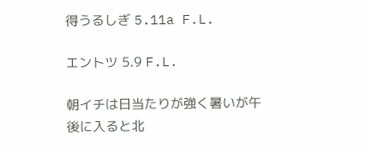得うるしぎ 5.11a F.L.

エントツ 5.9 F.L.

朝イチは日当たりが強く暑いが午後に入ると北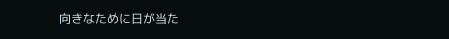向きなために日が当た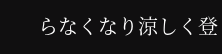らなくなり涼しく登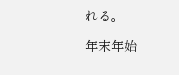れる。

年末年始